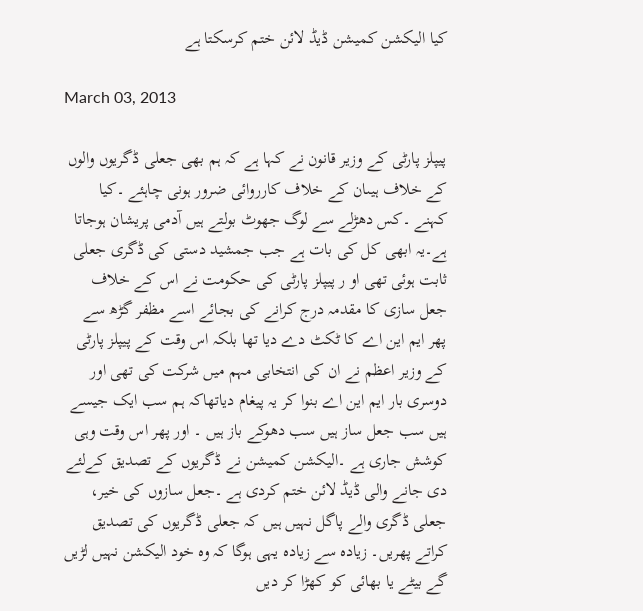کیا الیکشن کمیشن ڈیڈ لائن ختم کرسکتا ہے

March 03, 2013

پیپلز پارٹی کے وزیر قانون نے کہا ہے کہ ہم بھی جعلی ڈگریوں والوں کے خلاف ہیںان کے خلاف کارروائی ضرور ہونی چاہئے ۔کیا کہنے ۔کس دھڑلے سے لوگ جھوٹ بولتے ہیں آدمی پریشان ہوجاتا ہے۔یہ ابھی کل کی بات ہے جب جمشید دستی کی ڈگری جعلی ثابت ہوئی تھی او ر پیپلز پارٹی کی حکومت نے اس کے خلاف جعل سازی کا مقدمہ درج کرانے کی بجائے اسے مظفر گڑھ سے پھر ایم این اے کا ٹکٹ دے دیا تھا بلکہ اس وقت کے پیپلز پارٹی کے وزیر اعظم نے ان کی انتخابی مہم میں شرکت کی تھی اور دوسری بار ایم این اے بنوا کر یہ پیغام دیاتھاکہ ہم سب ایک جیسے ہیں سب جعل ساز ہیں سب دھوکے باز ہیں ۔ اور پھر اس وقت وہی کوشش جاری ہے ۔الیکشن کمیشن نے ڈگریوں کے تصدیق کےلئے دی جانے والی ڈیڈ لائن ختم کردی ہے ۔جعل سازوں کی خیر، جعلی ڈگری والے پاگل نہیں ہیں کہ جعلی ڈگریوں کی تصدیق کراتے پھریں۔ زیادہ سے زیادہ یہی ہوگا کہ وہ خود الیکشن نہیں لڑیں گے بیٹے یا بھائی کو کھڑا کر دیں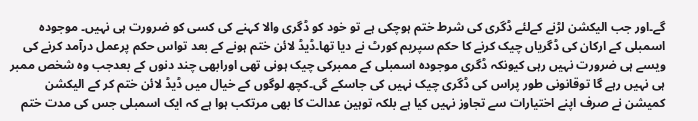گے۔اور جب الیکشن لڑنے کےلئے ڈگری کی شرط ختم ہوچکی ہے تو خود کو ڈگری والا کہنے کی کسی کو ضرورت ہی نہیں۔ موجودہ اسمبلی کے ارکان کی ڈگریاں چیک کرنے کا حکم سپریم کورٹ نے دیا تھا۔ڈیڈ لائن ختم ہونے کے بعد تواس حکم پرعمل درآمد کرنے کی ویسے ہی ضرورت نہیں رہی کیونکہ ڈگری موجودہ اسمبلی کے ممبرکی چیک ہونی تھی اورابھی چند دنوں کے بعدجب وہ شخص ممبر ہی نہیں رہے گا توقانونی طور پراس کی ڈگری چیک نہیں کی جاسکے گی۔کچھ لوگوں کے خیال میں ڈیڈ لائن ختم کر کے الیکشن کمیشن نے صرف اپنے اختیارات سے تجاوز نہیں کیا ہے بلکہ توہین عدالت کا بھی مرتکب ہوا ہے کہ ایک اسمبلی جس کی مدت ختم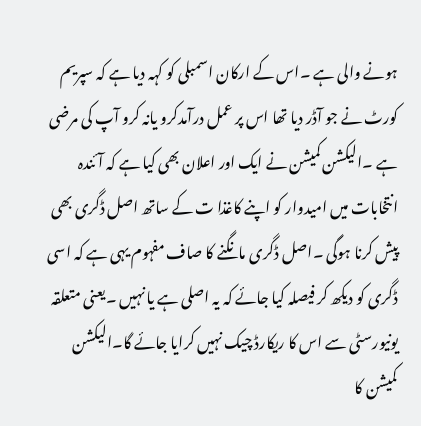ہونے والی ہے ۔اس کے ارکان اسمبلی کو کہہ دیا ہے کہ سپریم کورٹ نے جو آڈر دیا تھا اس پر عمل درآمدکرو یانہ کرو آپ کی مرضی ہے ۔الیکشن کمیشن نے ایک اور اعلان بھی کیا ہے کہ آئندہ انتخابات میں امیدوار کو اپنے کاغذا ت کے ساتھ اصل ڈگری بھی پیش کرنا ہوگی ۔اصل ڈگری مانگنے کا صاف مفہوم یہی ہے کہ اسی ڈگری کو دیکھ کر فیصلہ کیا جائے کہ یہ اصلی ہے یا نہیں ۔یعنی متعلقہ یونیورسٹی سے اس کا ریکارڈ چیک نہیں کرایا جائے گا۔الیکشن کمیشن کا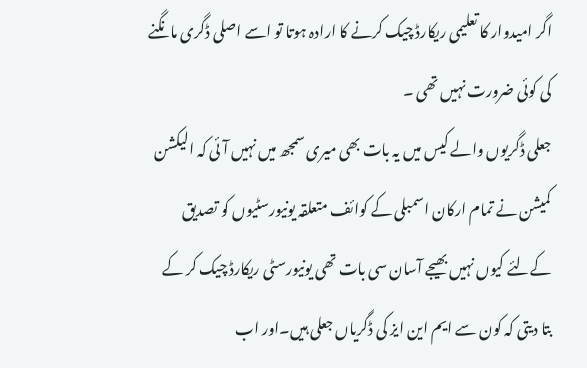اگر امیدوار کا تعلیمی ریکارڈ چیک کرنے کا ارادہ ہوتا تو اسے اصلی ڈگری مانگنے کی کوئی ضرورت نہیں تھی ۔
جعلی ڈگریوں والے کیس میں یہ بات بھی میری سمجھ میں نہیں آئی کہ الیکشن کمیشن نے تمام ارکان اسمبلی کے کوائف متعلقہ یونیورسٹیوں کو تصدیق کےلئے کیوں نہیں بھیجے آسان سی بات تھی یونیورسٹی ریکارڈ چیک کر کے بتا دیتی کہ کون سے ایم این ایز کی ڈگریاں جعلی ہیں۔اور اب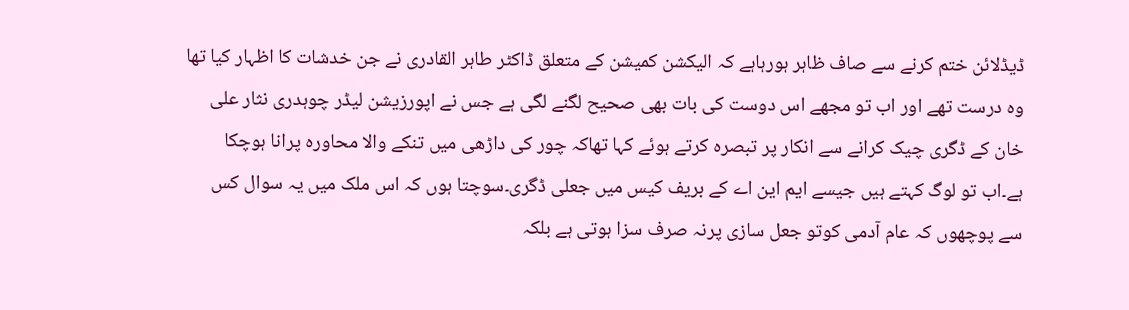ڈیڈلائن ختم کرنے سے صاف ظاہر ہورہاہے کہ الیکشن کمیشن کے متعلق ڈاکٹر طاہر القادری نے جن خدشات کا اظہار کیا تھا وہ درست تھے اور اب تو مجھے اس دوست کی بات بھی صحیح لگنے لگی ہے جس نے اپورزیشن لیڈر چوہدری نثار علی خان کے ڈگری چیک کرانے سے انکار پر تبصرہ کرتے ہوئے کہا تھاکہ چور کی داڑھی میں تنکے والا محاورہ پرانا ہوچکا ہے۔اب تو لوگ کہتے ہیں جیسے ایم این اے کے بریف کیس میں جعلی ڈگری۔سوچتا ہوں کہ اس ملک میں یہ سوال کس سے پوچھوں کہ عام آدمی کوتو جعل سازی پرنہ صرف سزا ہوتی ہے بلکہ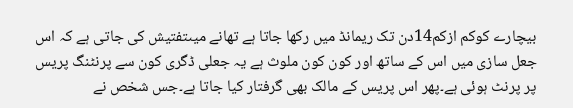بیچارے کوکم ازکم14دن تک ریمانڈ میں رکھا جاتا ہے تھانے میںتفتیش کی جاتی ہے کہ اس جعل سازی میں اس کے ساتھ اور کون کون ملوث ہے یہ جعلی ڈگری کون سے پرنٹنگ پریس پر پرنٹ ہوئی ہے۔پھر اس پریس کے مالک بھی گرفتار کیا جاتا ہے۔جس شخص نے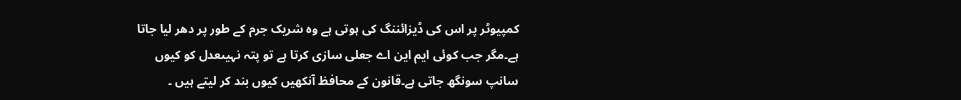کمپیوٹر پر اس کی ڈیزائننگ کی ہوتی ہے وہ شریک جرم کے طور پر دھر لیا جاتا ہے۔مگر جب کوئی ایم این اے جعلی سازی کرتا ہے تو پتہ نہیںعدل کو کیوں سانپ سونگھ جاتی ہے۔قانون کے محافظ آنکھیں کیوں بند کر لیتے ہیں ۔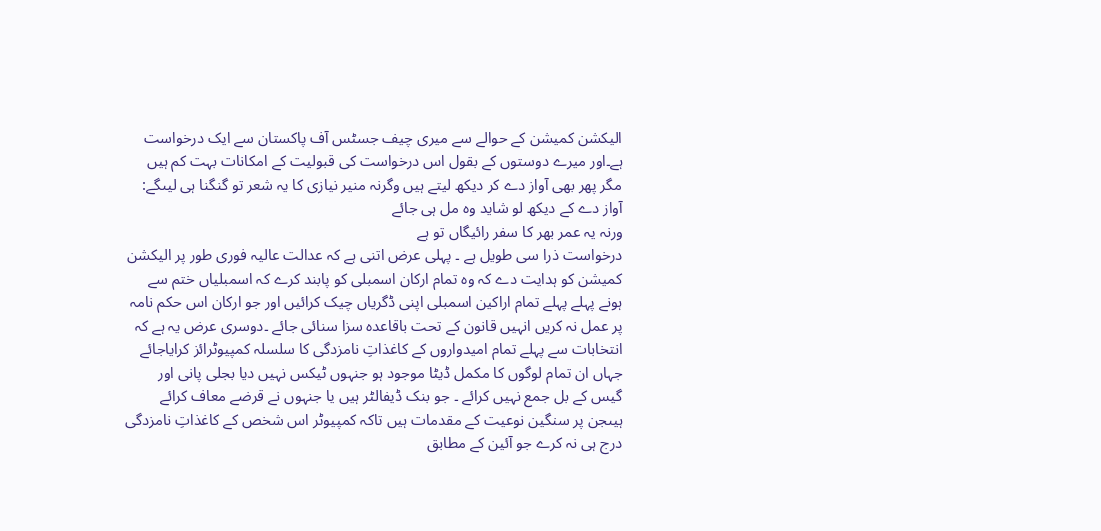الیکشن کمیشن کے حوالے سے میری چیف جسٹس آف پاکستان سے ایک درخواست ہے۔اور میرے دوستوں کے بقول اس درخواست کی قبولیت کے امکانات بہت کم ہیں مگر پھر بھی آواز دے کر دیکھ لیتے ہیں وگرنہ منیر نیازی کا یہ شعر تو گنگنا ہی لیںگے:
آواز دے کے دیکھ لو شاید وہ مل ہی جائے
ورنہ یہ عمر بھر کا سفر رائیگاں تو ہے
درخواست ذرا سی طویل ہے ۔ پہلی عرض اتنی ہے کہ عدالت عالیہ فوری طور پر الیکشن کمیشن کو ہدایت دے کہ وہ تمام ارکان اسمبلی کو پابند کرے کہ اسمبلیاں ختم سے ہونے پہلے پہلے تمام اراکین اسمبلی اپنی ڈگریاں چیک کرائیں اور جو ارکان اس حکم نامہ پر عمل نہ کریں انہیں قانون کے تحت باقاعدہ سزا سنائی جائے ۔دوسری عرض یہ ہے کہ انتخابات سے پہلے تمام امیدواروں کے کاغذاتِ نامزدگی کا سلسلہ کمپیوٹرائز کرایاجائے جہاں ان تمام لوگوں کا مکمل ڈیٹا موجود ہو جنہوں ٹیکس نہیں دیا بجلی پانی اور گیس کے بل جمع نہیں کرائے ۔ جو بنک ڈیفالٹر ہیں یا جنہوں نے قرضے معاف کرائے ہیںجن پر سنگین نوعیت کے مقدمات ہیں تاکہ کمپیوٹر اس شخص کے کاغذاتِ نامزدگی درج ہی نہ کرے جو آئین کے مطابق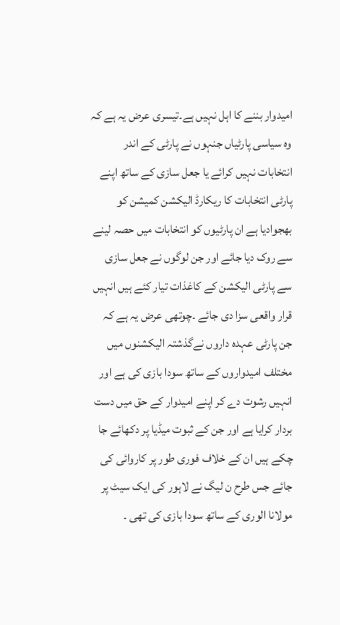امیدوار بننے کا اہل نہیں ہے۔تیسری عرض یہ ہے کہ وہ سیاسی پارٹیاں جنہوں نے پارٹی کے اندر انتخابات نہیں کرائے یا جعل سازی کے ساتھ اپنے پارٹی انتخابات کا ریکارڈ الیکشن کمیشن کو بھجوادیا ہے ان پارٹیوں کو انتخابات میں حصہ لینے سے روک دیا جائے اور جن لوگوں نے جعل سازی سے پارٹی الیکشن کے کاغذات تیار کئے ہیں انہیں قرار واقعی سزا دی جائے ۔چوتھی عرض یہ ہے کہ جن پارٹی عہدہ داروں نےگذشتہ الیکشنوں میں مختلف امیدواروں کے ساتھ سودا بازی کی ہے اور انہیں رشوت دے کر اپنے امیدوار کے حق میں دست بردار کرایا ہے اور جن کے ثبوت میڈیا پر دکھائے جا چکے ہیں ان کے خلاف فوری طور پر کاروائی کی جائے جس طرح ن لیگ نے لاہور کی ایک سیٹ پر مولانا الوری کے ساتھ سودا بازی کی تھی ۔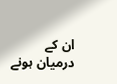ان کے درمیان ہونے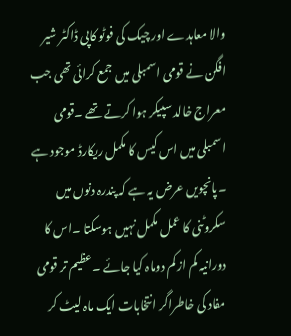والا معاہدے اور چیک کی فوٹو کاپی ڈاکٹر شیر افگن نے قومی اسمبلی میں جمع کرائی تھی جب معراج خالد سپیکر ہوا کرتے تھے ۔قومی اسمبلی میں اس کیس کا مکمل ریکارڈ موجود ہے ۔پانچویں عرض یہ ہے کہ پندرہ دنوں میں سکروٹنی کا عمل مکمل نہیں ہوسکتا ۔اس کا دورانیہ کم از کم دوماہ کیا جائے ۔عظیم تر قومی مفاد کی خاطراگر انتخابات ایک ماہ لیٹ کر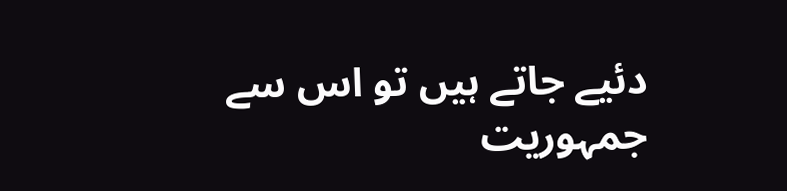دئیے جاتے ہیں تو اس سے جمہوریت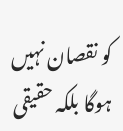کو نقصان نہیں ہوگا بلکہ حقیقی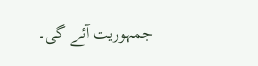جمہوریت آئے گی۔